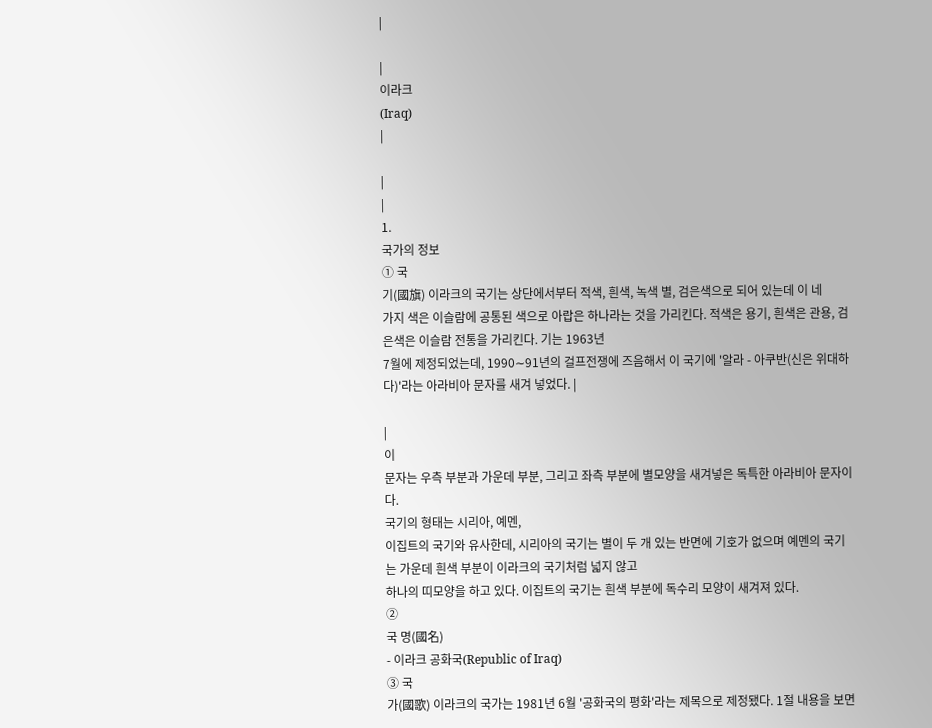|

|
이라크
(Iraq)
|

|
|
1.
국가의 정보
① 국
기(國旗) 이라크의 국기는 상단에서부터 적색, 흰색, 녹색 별, 검은색으로 되어 있는데 이 네
가지 색은 이슬람에 공통된 색으로 아랍은 하나라는 것을 가리킨다. 적색은 용기, 흰색은 관용, 검은색은 이슬람 전통을 가리킨다. 기는 1963년
7월에 제정되었는데, 1990∼91년의 걸프전쟁에 즈음해서 이 국기에 '알라 - 아쿠반(신은 위대하다)'라는 아라비아 문자를 새겨 넣었다. |

|
이
문자는 우측 부분과 가운데 부분, 그리고 좌측 부분에 별모양을 새겨넣은 독특한 아라비아 문자이다.
국기의 형태는 시리아, 예멘,
이집트의 국기와 유사한데, 시리아의 국기는 별이 두 개 있는 반면에 기호가 없으며 예멘의 국기는 가운데 흰색 부분이 이라크의 국기처럼 넓지 않고
하나의 띠모양을 하고 있다. 이집트의 국기는 흰색 부분에 독수리 모양이 새겨져 있다.
②
국 명(國名)
- 이라크 공화국(Republic of Iraq)
③ 국
가(國歌) 이라크의 국가는 1981년 6월 '공화국의 평화'라는 제목으로 제정됐다. 1절 내용을 보면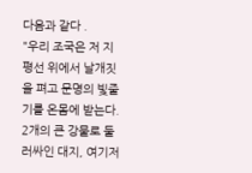다음과 같다 .
"우리 조국은 저 지평선 위에서 날개짓을 펴고 문명의 빛줄기를 온몸에 받는다. 2개의 큰 강물로 둘러싸인 대지, 여기저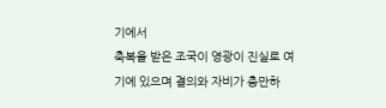기에서
축복을 받은 조국이 영광이 진실로 여기에 있으며 결의와 자비가 충만하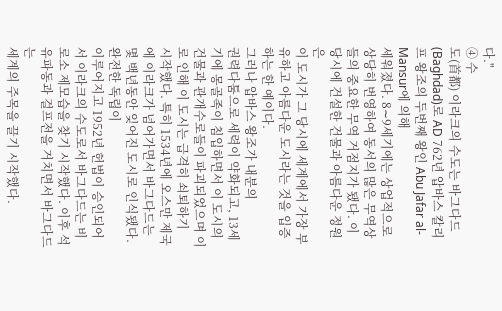다."
④ 수
도(首都) 이라크의 수도는 바그다드(Baghdad)로 AD 762년 압바스 칼리프 왕조의 두번째 왕인 Abu Jafar al-Mansur에 의해
세워졌다. 8∼9세기에는 상업적으로 상당히 번영하여 동서의 많은 무역상들의 중요한 무역 거점지가 됐다. 이 당시에 건설한 건물과 아름다운 정원은
이 도시가 그 당시에 세계에서 가장 부유하고 아름다운 도시라는 것을 입증하는 한 예이다.
그러나 압바스 왕조가 내분의
권력다툼으로 세력이 약화되고, 13세기에 몽골족이 침입하면서 이 도시의 건물과 관개수로들이 파괴되었으며 이로 인해 이 도시는 급격히 쇠퇴하기
시작했다. 특히 1534년에 오스만 제국에 이라크가 넘어가면서 바그다드는 몇 백년동안 잊어진 도시로 인식됐다.
완전한 독립이
이루어지고 1952년 헌법이 승인되어서 이라크의 수도로서 바그다드는 비로소 제모습을 찾기 시작했다. 이후 석유파동과 걸프전을 거치면서 바그다드는
세계의 주목을 끌기 시작했다.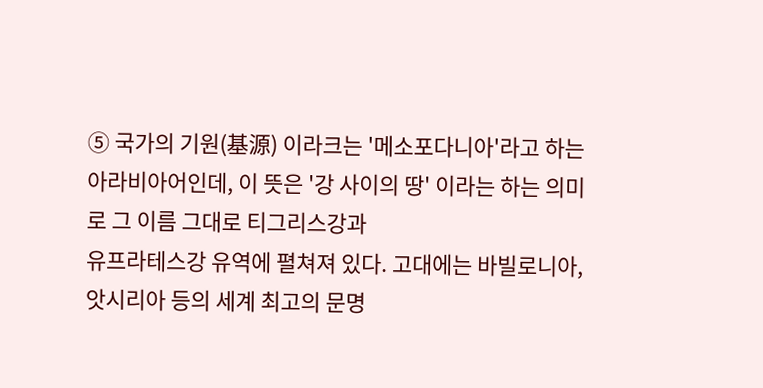⑤ 국가의 기원(基源) 이라크는 '메소포다니아'라고 하는 아라비아어인데, 이 뜻은 '강 사이의 땅' 이라는 하는 의미로 그 이름 그대로 티그리스강과
유프라테스강 유역에 펼쳐져 있다. 고대에는 바빌로니아, 앗시리아 등의 세계 최고의 문명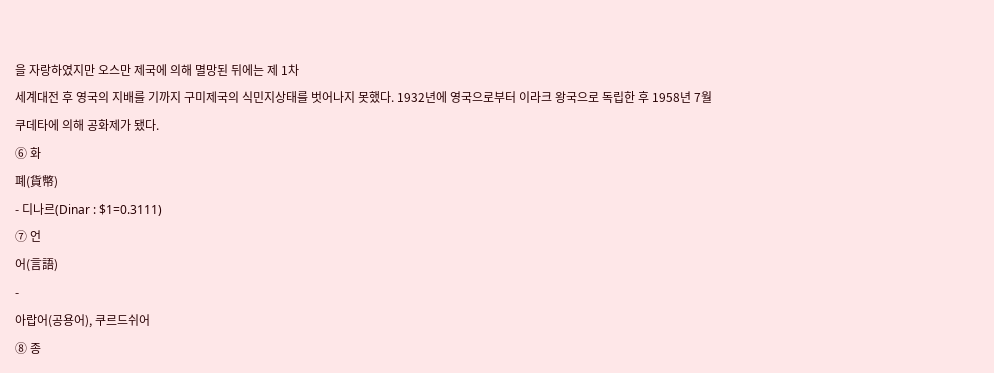을 자랑하였지만 오스만 제국에 의해 멸망된 뒤에는 제 1차
세계대전 후 영국의 지배를 기까지 구미제국의 식민지상태를 벗어나지 못했다. 1932년에 영국으로부터 이라크 왕국으로 독립한 후 1958년 7월
쿠데타에 의해 공화제가 됐다.
⑥ 화
폐(貨幣)
- 디나르(Dinar : $1=0.3111)
⑦ 언
어(言語)
-
아랍어(공용어), 쿠르드쉬어
⑧ 종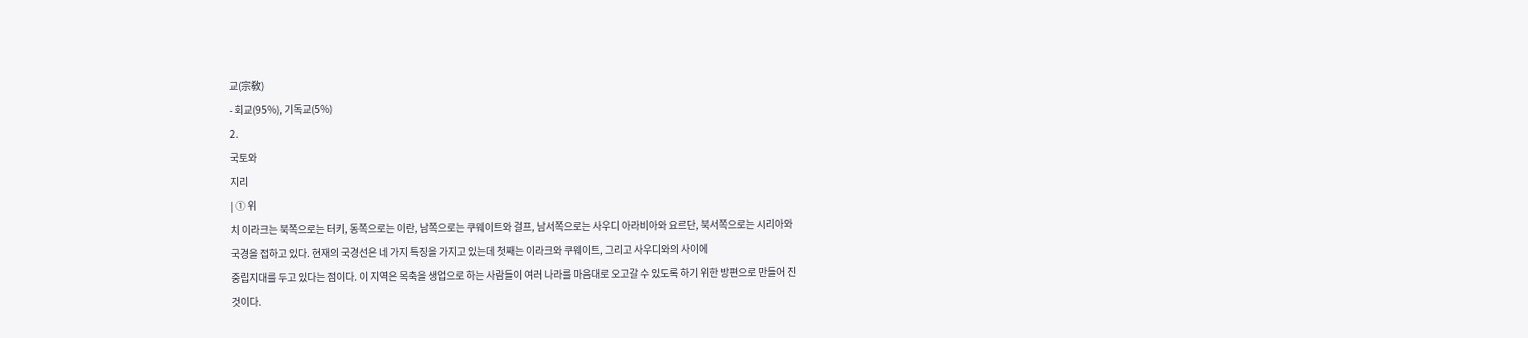교(宗敎)
- 회교(95%), 기독교(5%)
2.
국토와
지리
| ① 위
치 이라크는 북쪽으로는 터키, 동쪽으로는 이란, 남쪽으로는 쿠웨이트와 걸프, 남서쪽으로는 사우디 아라비아와 요르단, 북서쪽으로는 시리아와
국경을 접하고 있다. 현재의 국경선은 네 가지 특징을 가지고 있는데 첫째는 이라크와 쿠웨이트, 그리고 사우디와의 사이에
중립지대를 두고 있다는 점이다. 이 지역은 목축을 생업으로 하는 사람들이 여러 나라를 마음대로 오고갈 수 있도록 하기 위한 방편으로 만들어 진
것이다.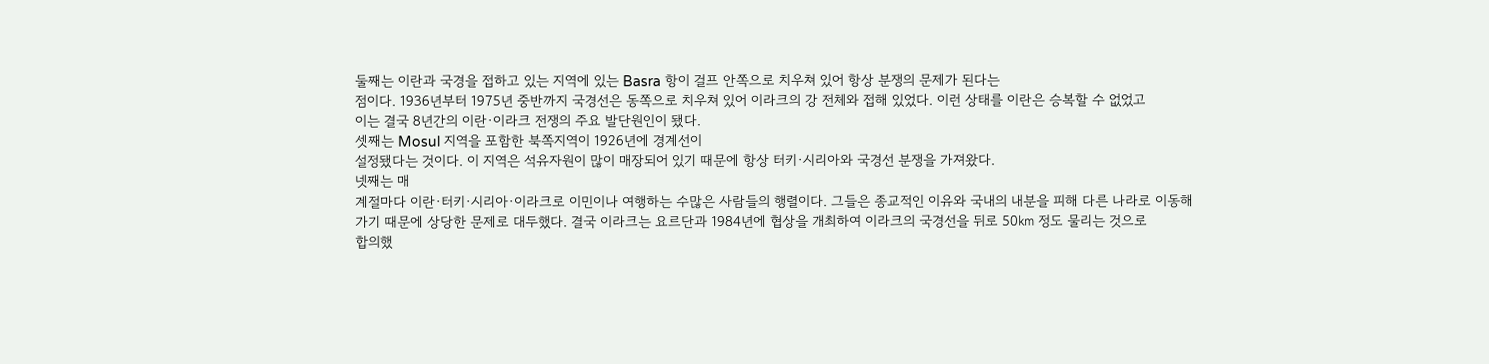둘째는 이란과 국경을 접하고 있는 지역에 있는 Basra 항이 걸프 안쪽으로 치우쳐 있어 항상 분쟁의 문제가 된다는
점이다. 1936년부터 1975년 중반까지 국경선은 동쪽으로 치우쳐 있어 이라크의 강 전체와 접해 있었다. 이런 상태를 이란은 승복할 수 없었고
이는 결국 8년간의 이란·이라크 전쟁의 주요 발단원인이 됐다.
셋째는 Mosul 지역을 포함한 북쪽지역이 1926년에 경계선이
설정됐다는 것이다. 이 지역은 석유자원이 많이 매장되어 있기 때문에 항상 터키·시리아와 국경선 분쟁을 가져왔다.
넷째는 매
계절마다 이란·터키·시리아·이라크로 이민이나 여행하는 수많은 사람들의 행렬이다. 그들은 종교적인 이유와 국내의 내분을 피해 다른 나라로 이동해
가기 때문에 상당한 문제로 대두했다. 결국 이라크는 요르단과 1984년에 협상을 개최하여 이라크의 국경선을 뒤로 50㎞ 정도 물리는 것으로
합의했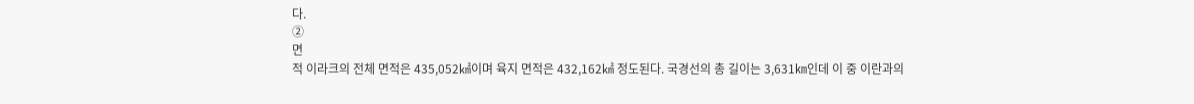다.
②
면
적 이라크의 전체 면적은 435,052㎢이며 육지 면적은 432,162㎢ 정도된다. 국경선의 총 길이는 3,631㎞인데 이 중 이란과의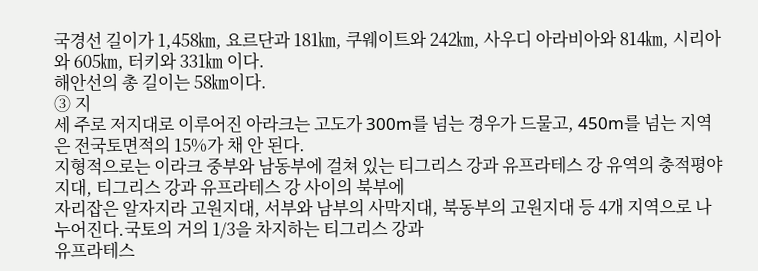국경선 길이가 1,458㎞, 요르단과 181㎞, 쿠웨이트와 242㎞, 사우디 아라비아와 814㎞, 시리아와 605㎞, 터키와 331㎞ 이다.
해안선의 총 길이는 58㎞이다.
③ 지
세 주로 저지대로 이루어진 아라크는 고도가 300m를 넘는 경우가 드물고, 450m를 넘는 지역은 전국토면적의 15%가 채 안 된다.
지형적으로는 이라크 중부와 남동부에 걸쳐 있는 티그리스 강과 유프라테스 강 유역의 충적평야지대, 티그리스 강과 유프라테스 강 사이의 북부에
자리잡은 알자지라 고원지대, 서부와 남부의 사막지대, 북동부의 고원지대 등 4개 지역으로 나누어진다.국토의 거의 1/3을 차지하는 티그리스 강과
유프라테스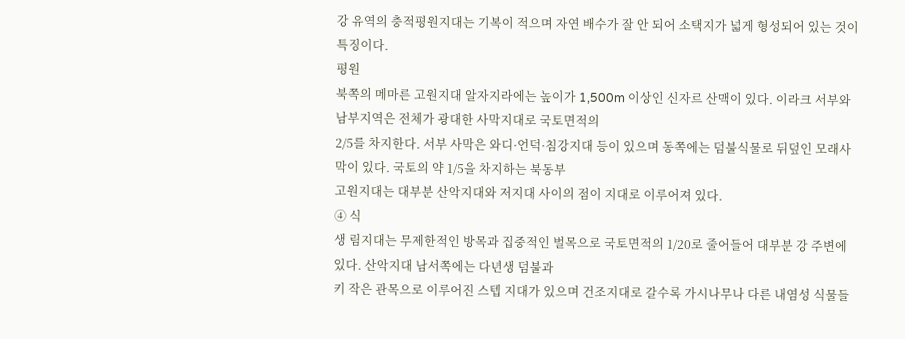강 유역의 충적평원지대는 기복이 적으며 자연 배수가 잘 안 되어 소택지가 넓게 형성되어 있는 것이 특징이다.
평원
북쪽의 메마른 고원지대 알자지라에는 높이가 1,500m 이상인 신자르 산맥이 있다. 이라크 서부와 남부지역은 전체가 광대한 사막지대로 국토면적의
2/5를 차지한다. 서부 사막은 와디·언덕·침강지대 등이 있으며 동쪽에는 덤불식물로 뒤덮인 모래사막이 있다. 국토의 약 1/5을 차지하는 북동부
고원지대는 대부분 산악지대와 저지대 사이의 점이 지대로 이루어져 있다.
④ 식
생 림지대는 무제한적인 방목과 집중적인 벌목으로 국토면적의 1/20로 줄어들어 대부분 강 주변에 있다. 산악지대 남서쪽에는 다년생 덤불과
키 작은 관목으로 이루어진 스텝 지대가 있으며 건조지대로 갈수록 가시나무나 다른 내염성 식물들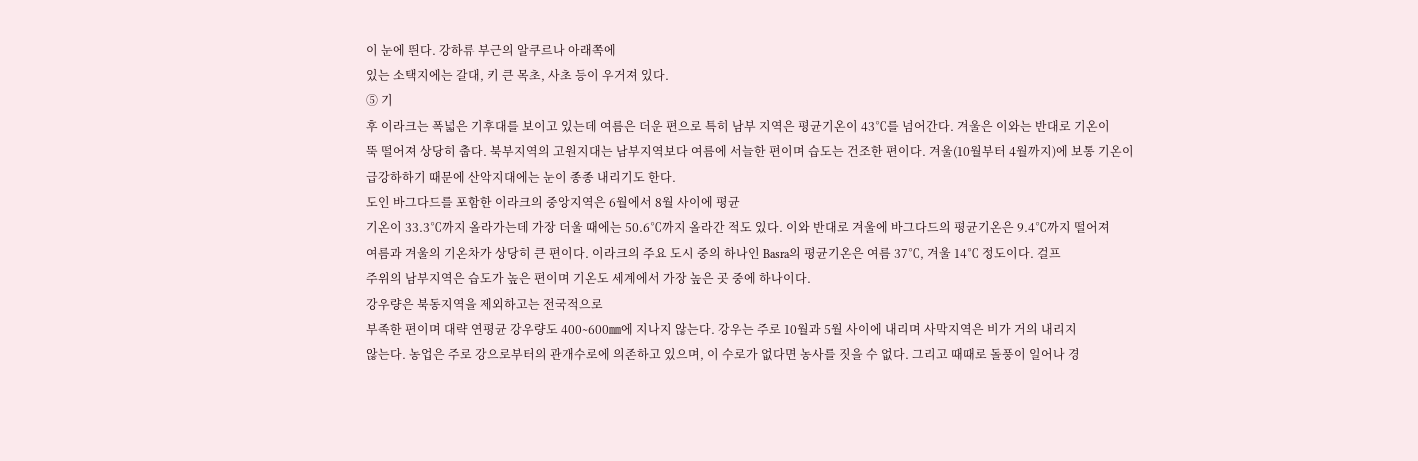이 눈에 띈다. 강하류 부근의 알쿠르나 아래쪽에
있는 소택지에는 갈대, 키 큰 목초, 사초 등이 우거져 있다.
⑤ 기
후 이라크는 폭넓은 기후대를 보이고 있는데 여름은 더운 편으로 특히 남부 지역은 평균기온이 43℃를 넘어간다. 겨울은 이와는 반대로 기온이
뚝 떨어져 상당히 춥다. 북부지역의 고원지대는 남부지역보다 여름에 서늘한 편이며 습도는 건조한 편이다. 겨울(10월부터 4월까지)에 보통 기온이
급강하하기 때문에 산악지대에는 눈이 종종 내리기도 한다.
도인 바그다드를 포함한 이라크의 중앙지역은 6월에서 8월 사이에 평균
기온이 33.3℃까지 올라가는데 가장 더울 때에는 50.6℃까지 올라간 적도 있다. 이와 반대로 겨울에 바그다드의 평균기온은 9.4℃까지 떨어져
여름과 겨울의 기온차가 상당히 큰 편이다. 이라크의 주요 도시 중의 하나인 Basra의 평균기온은 여름 37℃, 겨울 14℃ 정도이다. 걸프
주위의 남부지역은 습도가 높은 편이며 기온도 세계에서 가장 높은 곳 중에 하나이다.
강우량은 북동지역을 제외하고는 전국적으로
부족한 편이며 대략 연평균 강우량도 400∼600㎜에 지나지 않는다. 강우는 주로 10월과 5월 사이에 내리며 사막지역은 비가 거의 내리지
않는다. 농업은 주로 강으로부터의 관개수로에 의존하고 있으며, 이 수로가 없다면 농사를 짓을 수 없다. 그리고 때때로 돌풍이 일어나 경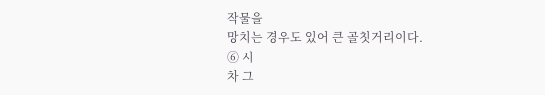작물을
망치는 경우도 있어 큰 골칫거리이다.
⑥ 시
차 그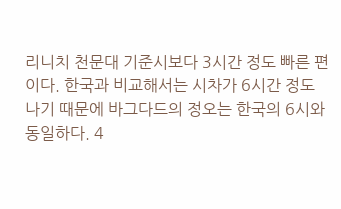리니치 천문대 기준시보다 3시간 정도 빠른 편이다. 한국과 비교해서는 시차가 6시간 정도 나기 때문에 바그다드의 정오는 한국의 6시와
동일하다. 4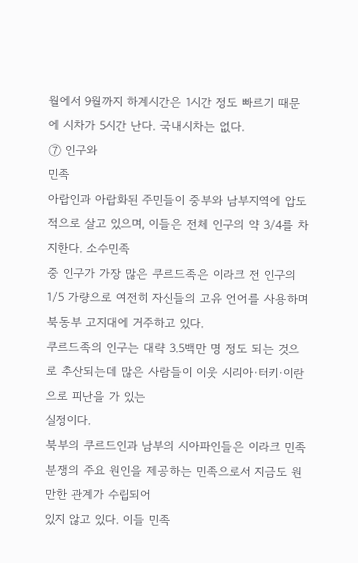월에서 9월까지 하계시간은 1시간 정도 빠르기 때문에 시차가 5시간 난다. 국내시차는 없다.
⑦ 인구와
민족
아랍인과 아랍화된 주민들이 중부와 남부지역에 압도적으로 살고 있으며, 이들은 전체 인구의 약 3/4를 차지한다. 소수민족
중 인구가 가장 많은 쿠르드족은 이라크 전 인구의 1/5 가량으로 여전히 자신들의 고유 언어를 사용하며 북동부 고지대에 거주하고 있다.
쿠르드족의 인구는 대략 3.5백만 명 정도 되는 것으로 추산되는데 많은 사람들이 이웃 시리아·터키·이란으로 피난을 가 있는
실정이다.
북부의 쿠르드인과 남부의 시아파인들은 이라크 민족분쟁의 주요 원인을 제공하는 민족으로서 지금도 원만한 관계가 수립되어
있지 않고 있다. 이들 민족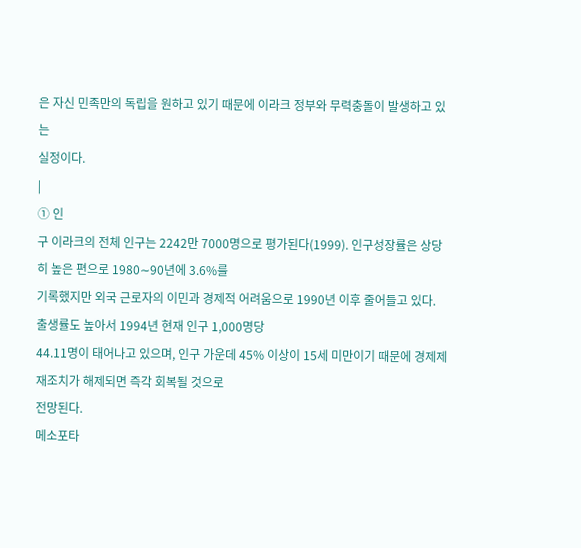은 자신 민족만의 독립을 원하고 있기 때문에 이라크 정부와 무력충돌이 발생하고 있는
실정이다.
|
① 인
구 이라크의 전체 인구는 2242만 7000명으로 평가된다(1999). 인구성장률은 상당히 높은 편으로 1980∼90년에 3.6%를
기록했지만 외국 근로자의 이민과 경제적 어려움으로 1990년 이후 줄어들고 있다. 출생률도 높아서 1994년 현재 인구 1,000명당
44.11명이 태어나고 있으며, 인구 가운데 45% 이상이 15세 미만이기 때문에 경제제재조치가 해제되면 즉각 회복될 것으로
전망된다.
메소포타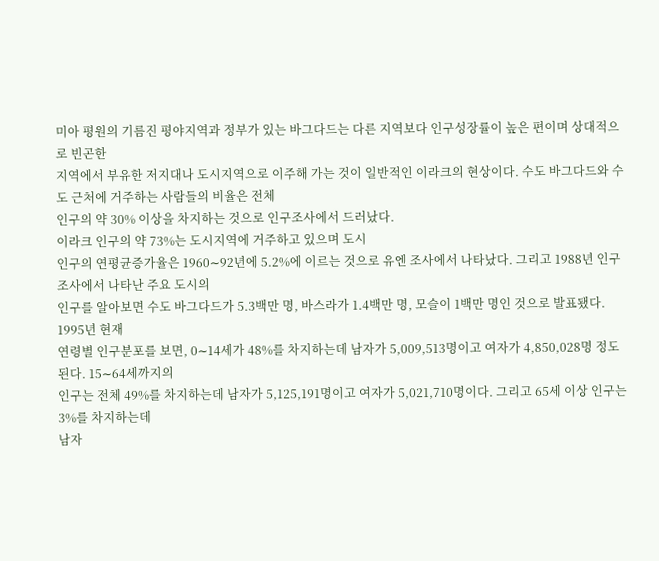미아 평원의 기름진 평야지역과 정부가 있는 바그다드는 다른 지역보다 인구성장률이 높은 편이며 상대적으로 빈곤한
지역에서 부유한 저지대나 도시지역으로 이주해 가는 것이 일반적인 이라크의 현상이다. 수도 바그다드와 수도 근처에 거주하는 사람들의 비율은 전체
인구의 약 30% 이상을 차지하는 것으로 인구조사에서 드러났다.
이라크 인구의 약 73%는 도시지역에 거주하고 있으며 도시
인구의 연평균증가율은 1960∼92년에 5.2%에 이르는 것으로 유엔 조사에서 나타났다. 그리고 1988년 인구조사에서 나타난 주요 도시의
인구를 알아보면 수도 바그다드가 5.3백만 명, 바스라가 1.4백만 명, 모슬이 1백만 명인 것으로 발표됐다.
1995년 현재
연령별 인구분포를 보면, 0∼14세가 48%를 차지하는데 남자가 5,009,513명이고 여자가 4,850,028명 정도 된다. 15∼64세까지의
인구는 전체 49%를 차지하는데 남자가 5,125,191명이고 여자가 5,021,710명이다. 그리고 65세 이상 인구는 3%를 차지하는데
남자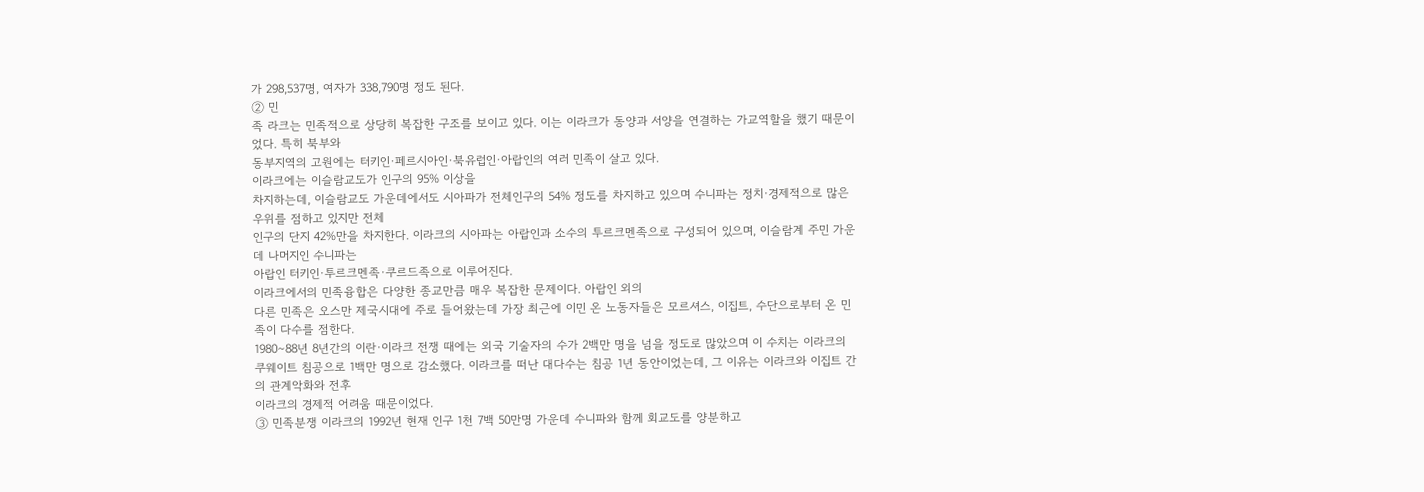가 298,537명, 여자가 338,790명 정도 된다.
② 민
족 라크는 민족적으로 상당히 복잡한 구조를 보이고 있다. 이는 이라크가 동양과 서양을 연결하는 가교역할을 했기 때문이었다. 특히 북부와
동부지역의 고원에는 터키인·페르시아인·북유럽인·아랍인의 여러 민족이 살고 있다.
이라크에는 이슬람교도가 인구의 95% 이상을
차지하는데, 이슬람교도 가운데에서도 시아파가 전체인구의 54% 정도를 차지하고 있으며 수니파는 정치·경제적으로 많은 우위를 점하고 있지만 전체
인구의 단지 42%만을 차지한다. 이라크의 시아파는 아랍인과 소수의 투르크멘족으로 구성되어 있으며, 이슬람계 주민 가운데 나머지인 수니파는
아랍인 터키인·투르크멘족·쿠르드족으로 이루어진다.
이라크에서의 민족융합은 다양한 종교만큼 매우 복잡한 문제이다. 아랍인 외의
다른 민족은 오스만 제국시대에 주로 들어왔는데 가장 최근에 이민 온 노동자들은 모르셔스, 이집트, 수단으로부터 온 민족이 다수를 점한다.
1980∼88년 8년간의 이란·이라크 전쟁 때에는 외국 기술자의 수가 2백만 명을 넘을 정도로 많았으며 이 수치는 이라크의
쿠웨이트 침공으로 1백만 명으로 감소했다. 이라크를 떠난 대다수는 침공 1년 동안이었는데, 그 이유는 이라크와 이집트 간의 관계악화와 전후
이라크의 경제적 어려움 때문이었다.
③ 민족분쟁 이라크의 1992년 현재 인구 1천 7백 50만명 가운데 수니파와 함께 회교도를 양분하고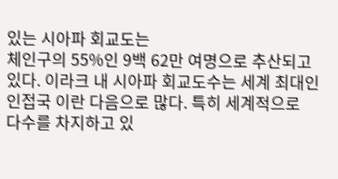있는 시아파 회교도는
체인구의 55%인 9백 62만 여명으로 추산되고 있다. 이라크 내 시아파 회교도수는 세계 최대인 인접국 이란 다음으로 많다. 특히 세계적으로
다수를 차지하고 있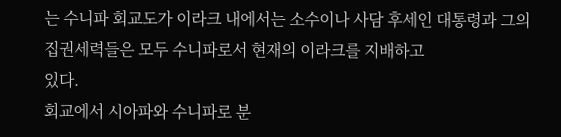는 수니파 회교도가 이라크 내에서는 소수이나 사담 후세인 대통령과 그의 집권세력들은 모두 수니파로서 현재의 이라크를 지배하고
있다.
회교에서 시아파와 수니파로 분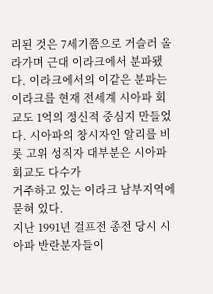리된 것은 7세기쯤으로 거슬러 올라가며 근대 이라크에서 분파됐다. 이라크에서의 이같은 분파는
이라크를 현재 전세계 시아파 회교도 1억의 정신적 중심지 만들었다. 시아파의 창시자인 알리를 비롯 고위 성직자 대부분은 시아파 회교도 다수가
거주하고 있는 이라크 남부지역에 묻혀 있다.
지난 1991년 걸프전 종전 당시 시아파 반란분자들이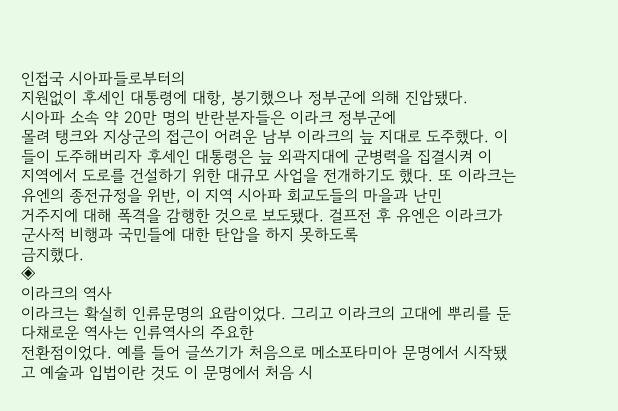인접국 시아파들로부터의
지원없이 후세인 대통령에 대항, 봉기했으나 정부군에 의해 진압됐다.
시아파 소속 약 20만 명의 반란분자들은 이라크 정부군에
몰려 탱크와 지상군의 접근이 어려운 남부 이라크의 늪 지대로 도주했다. 이들이 도주해버리자 후세인 대통령은 늪 외곽지대에 군병력을 집결시켜 이
지역에서 도로를 건설하기 위한 대규모 사업을 전개하기도 했다. 또 이라크는 유엔의 종전규정을 위반, 이 지역 시아파 회교도들의 마을과 난민
거주지에 대해 폭격을 감행한 것으로 보도됐다. 걸프전 후 유엔은 이라크가 군사적 비행과 국민들에 대한 탄압을 하지 못하도록
금지했다.
◈
이라크의 역사
이라크는 확실히 인류문명의 요람이었다. 그리고 이라크의 고대에 뿌리를 둔 다채로운 역사는 인류역사의 주요한
전환점이었다. 예를 들어 글쓰기가 처음으로 메소포타미아 문명에서 시작됐고 예술과 입법이란 것도 이 문명에서 처음 시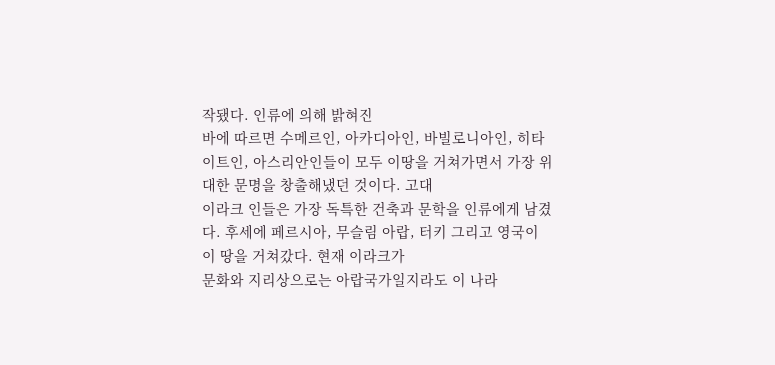작됐다. 인류에 의해 밝혀진
바에 따르면 수메르인, 아카디아인, 바빌로니아인, 히타이트인, 아스리안인들이 모두 이땅을 거쳐가면서 가장 위대한 문명을 창출해냈던 것이다. 고대
이라크 인들은 가장 독특한 건축과 문학을 인류에게 남겼다. 후세에 페르시아, 무슬림 아랍, 터키 그리고 영국이 이 땅을 거쳐갔다. 현재 이라크가
문화와 지리상으로는 아랍국가일지라도 이 나라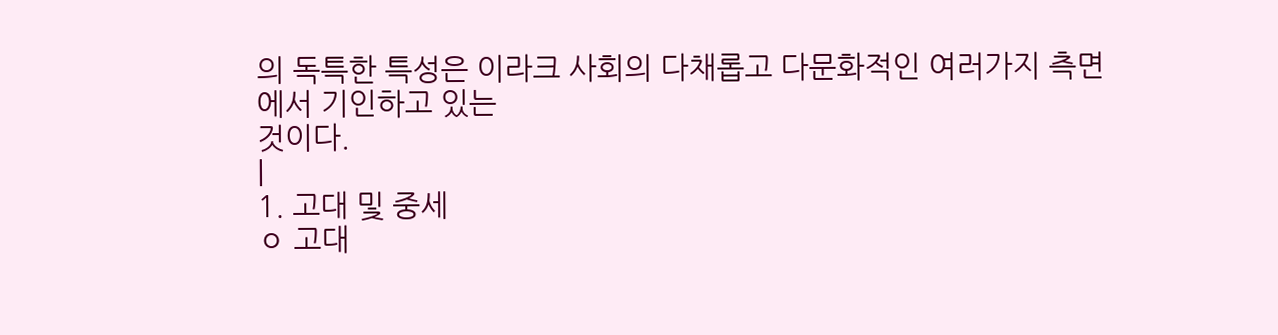의 독특한 특성은 이라크 사회의 다채롭고 다문화적인 여러가지 측면에서 기인하고 있는
것이다.
|
1. 고대 및 중세
ㅇ 고대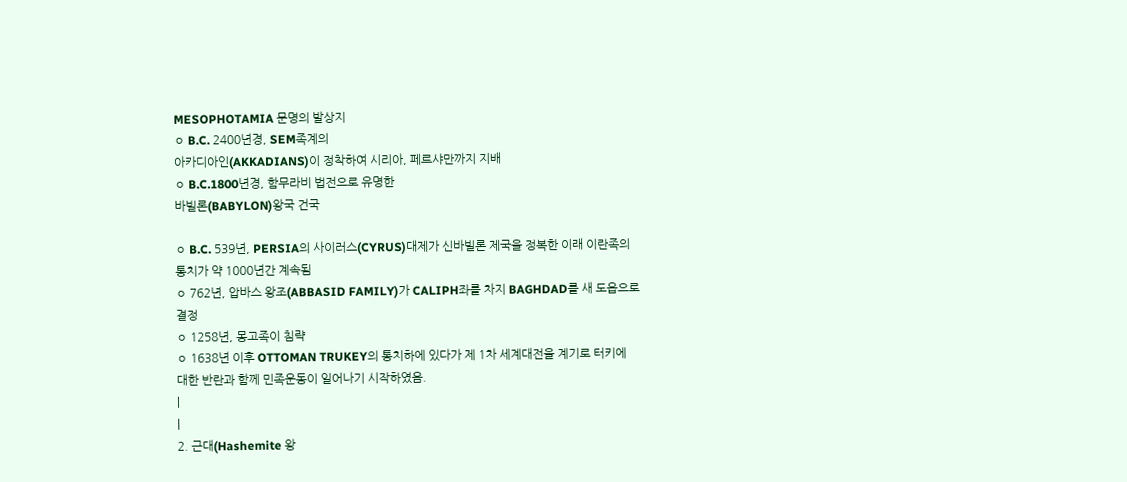MESOPHOTAMIA 문명의 발상지
ㅇ B.C. 2400년경, SEM족계의
아카디아인(AKKADIANS)이 정착하여 시리아, 페르샤만까지 지배
ㅇ B.C.1800년경, 함무라비 법전으로 유명한
바빌론(BABYLON)왕국 건국

ㅇ B.C. 539년, PERSIA의 사이러스(CYRUS)대제가 신바빌론 제국을 정복한 이래 이란족의
통치가 약 1000년간 계속됨
ㅇ 762년, 압바스 왕조(ABBASID FAMILY)가 CALIPH좌를 차지 BAGHDAD를 새 도읍으로
결정
ㅇ 1258년, 몽고족이 침략
ㅇ 1638년 이후 OTTOMAN TRUKEY의 통치하에 있다가 제 1차 세계대전을 계기로 터키에
대한 반란과 함께 민족운동이 일어나기 시작하였음.
|
|
2. 근대(Hashemite 왕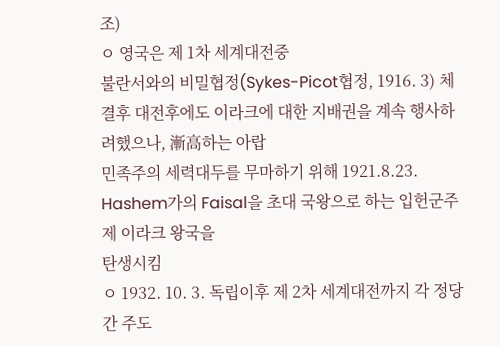조)
ㅇ 영국은 제 1차 세계대전중
불란서와의 비밀협정(Sykes-Picot협정, 1916. 3) 체결후 대전후에도 이라크에 대한 지배권을 계속 행사하려했으나, 漸高하는 아랍
민족주의 세력대두를 무마하기 위해 1921.8.23. Hashem가의 Faisal을 초대 국왕으로 하는 입헌군주제 이라크 왕국을
탄생시킴
ㅇ 1932. 10. 3. 독립이후 제 2차 세계대전까지 각 정당간 주도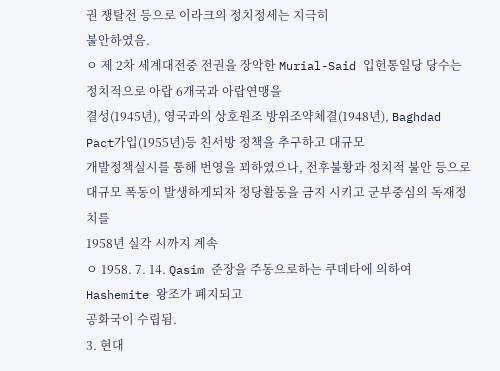권 쟁탈전 등으로 이라크의 정치정세는 지극히
불안하였음.
ㅇ 제 2차 세계대전중 전권을 장악한 Murial-Said 입헌통일당 당수는 정치적으로 아랍 6개국과 아랍연맹을
결성(1945년), 영국과의 상호원조 방위조약체결(1948년), Baghdad Pact가입(1955년)등 친서방 정책을 추구하고 대규모
개발정책실시를 통해 번영을 꾀하였으나, 전후불황과 정치적 불안 등으로 대규모 폭동이 발생하게되자 정당활동을 금지 시키고 군부중심의 독재정치를
1958년 실각 시까지 계속
ㅇ 1958. 7. 14. Qasim 준장을 주동으로하는 쿠데타에 의하여 Hashemite 왕조가 폐지되고
공화국이 수립됨.
3. 현대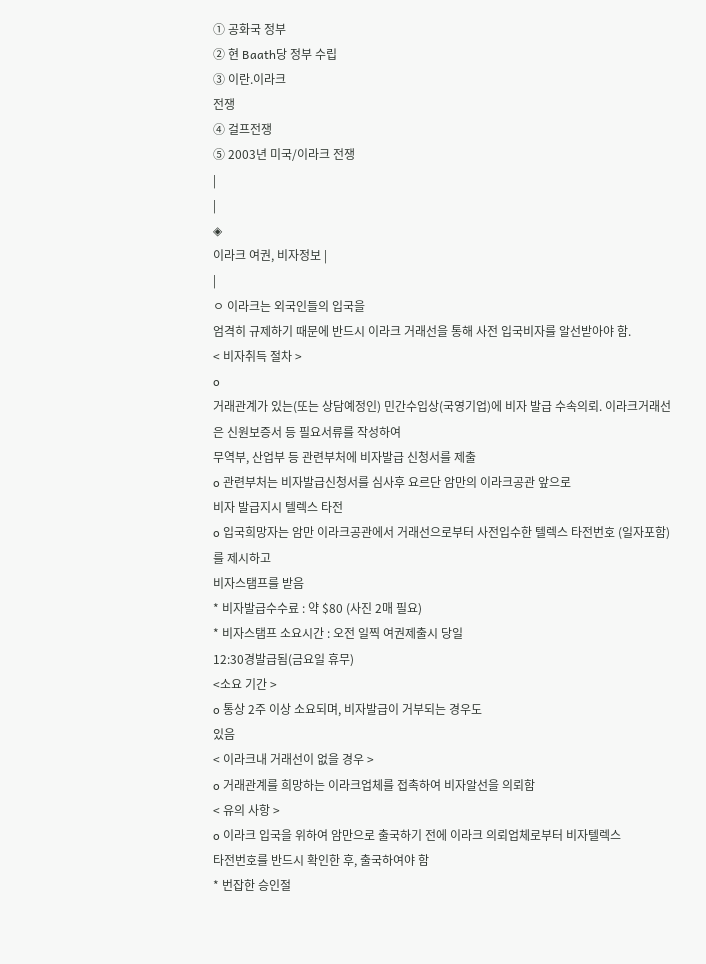① 공화국 정부
② 현 Baath당 정부 수립
③ 이란.이라크
전쟁
④ 걸프전쟁
⑤ 2003년 미국/이라크 전쟁
|
|
◈
이라크 여권, 비자정보 |
|
ㅇ 이라크는 외국인들의 입국을
엄격히 규제하기 때문에 반드시 이라크 거래선을 통해 사전 입국비자를 알선받아야 함.
< 비자취득 절차 >
o
거래관계가 있는(또는 상담예정인) 민간수입상(국영기업)에 비자 발급 수속의뢰. 이라크거래선은 신원보증서 등 필요서류를 작성하여
무역부, 산업부 등 관련부처에 비자발급 신청서를 제출
o 관련부처는 비자발급신청서를 심사후 요르단 암만의 이라크공관 앞으로
비자 발급지시 텔렉스 타전
o 입국희망자는 암만 이라크공관에서 거래선으로부터 사전입수한 텔렉스 타전번호 (일자포함)를 제시하고
비자스탬프를 받음
* 비자발급수수료 : 약 $80 (사진 2매 필요)
* 비자스탬프 소요시간 : 오전 일찍 여권제출시 당일
12:30경발급됨(금요일 휴무)
<소요 기간 >
o 통상 2주 이상 소요되며, 비자발급이 거부되는 경우도
있음
< 이라크내 거래선이 없을 경우 >
o 거래관계를 희망하는 이라크업체를 접촉하여 비자알선을 의뢰함
< 유의 사항 >
o 이라크 입국을 위하여 암만으로 출국하기 전에 이라크 의뢰업체로부터 비자텔렉스
타전번호를 반드시 확인한 후, 출국하여야 함
* 번잡한 승인절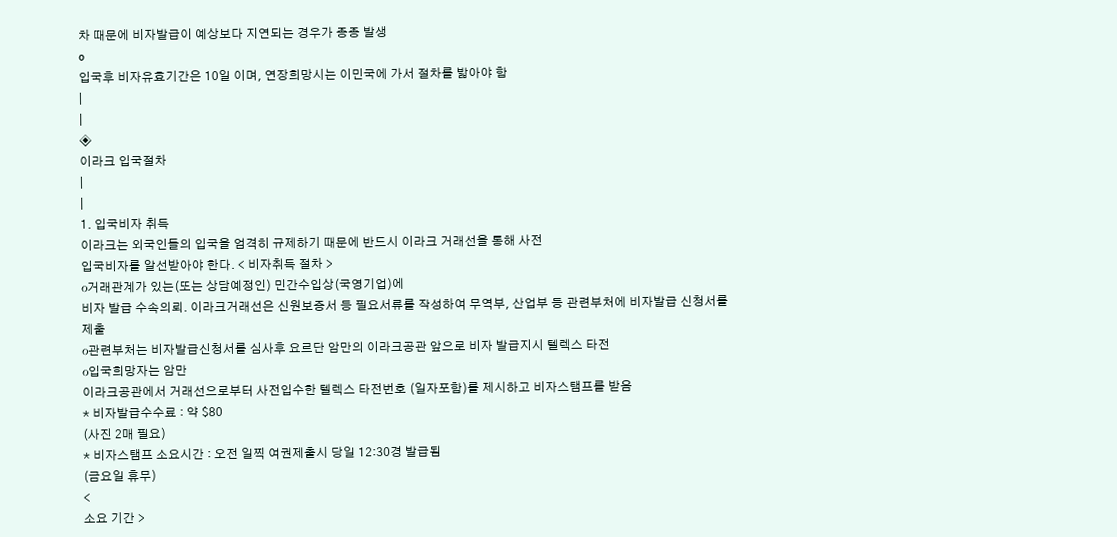차 때문에 비자발급이 예상보다 지연되는 경우가 종종 발생
o
입국후 비자유효기간은 10일 이며, 연장희망시는 이민국에 가서 절차를 밟아야 함
|
|
◈
이라크 입국절차
|
|
1. 입국비자 취득
이라크는 외국인들의 입국을 엄격히 규제하기 때문에 반드시 이라크 거래선을 통해 사전
입국비자를 알선받아야 한다. < 비자취득 절차 >
ο거래관계가 있는(또는 상담예정인) 민간수입상(국영기업)에
비자 발급 수속의뢰. 이라크거래선은 신원보증서 등 필요서류를 작성하여 무역부, 산업부 등 관련부처에 비자발급 신청서를 제출
ο관련부처는 비자발급신청서를 심사후 요르단 암만의 이라크공관 앞으로 비자 발급지시 텔렉스 타전
ο입국희망자는 암만
이라크공관에서 거래선으로부터 사전입수한 텔렉스 타전번호 (일자포함)를 제시하고 비자스탬프를 받음
* 비자발급수수료 : 약 $80
(사진 2매 필요)
* 비자스탬프 소요시간 : 오전 일찍 여권제출시 당일 12:30경 발급됨
(금요일 휴무)
<
소요 기간 >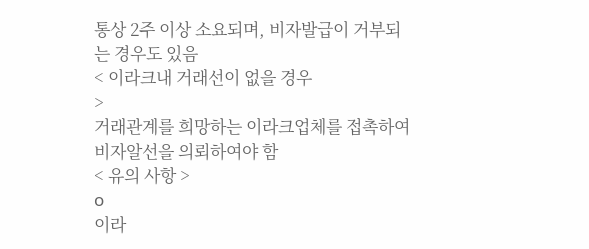통상 2주 이상 소요되며, 비자발급이 거부되는 경우도 있음
< 이라크내 거래선이 없을 경우
>
거래관계를 희망하는 이라크업체를 접촉하여 비자알선을 의뢰하여야 함
< 유의 사항 >
ο
이라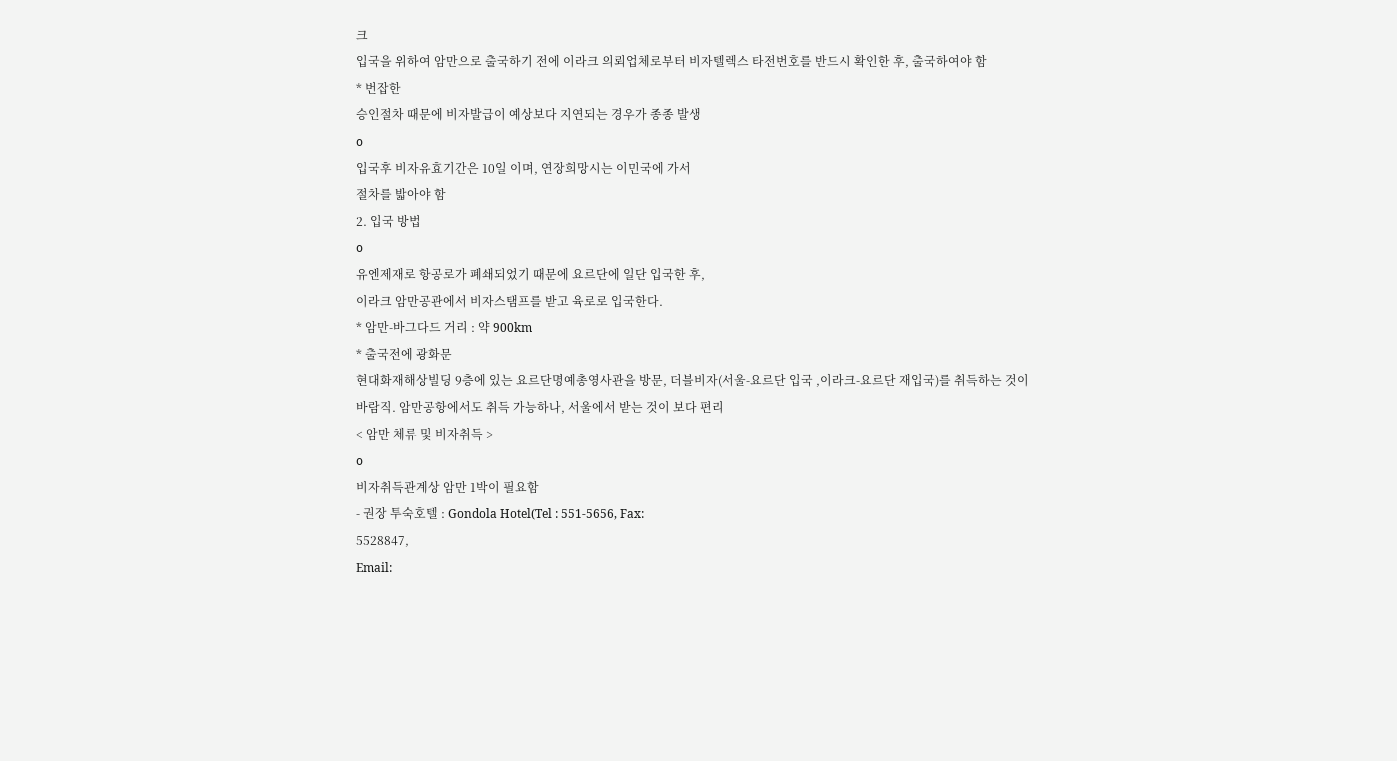크
입국을 위하여 암만으로 출국하기 전에 이라크 의뢰업체로부터 비자텔렉스 타전번호를 반드시 확인한 후, 출국하여야 함
* 번잡한
승인절차 때문에 비자발급이 예상보다 지연되는 경우가 종종 발생
ο
입국후 비자유효기간은 10일 이며, 연장희망시는 이민국에 가서
절차를 밟아야 함
2. 입국 방법
ο
유엔제재로 항공로가 폐쇄되었기 때문에 요르단에 일단 입국한 후,
이라크 암만공관에서 비자스탬프를 받고 육로로 입국한다.
* 암만-바그다드 거리 : 약 900km
* 출국전에 광화문
현대화재해상빌딩 9층에 있는 요르단명예총영사관을 방문, 더블비자(서울-요르단 입국 ,이라크-요르단 재입국)를 취득하는 것이
바람직. 암만공항에서도 취득 가능하나, 서울에서 받는 것이 보다 편리
< 암만 체류 및 비자취득 >
ο
비자취득관계상 암만 1박이 필요함
- 권장 투숙호텔 : Gondola Hotel(Tel : 551-5656, Fax:
5528847,
Email: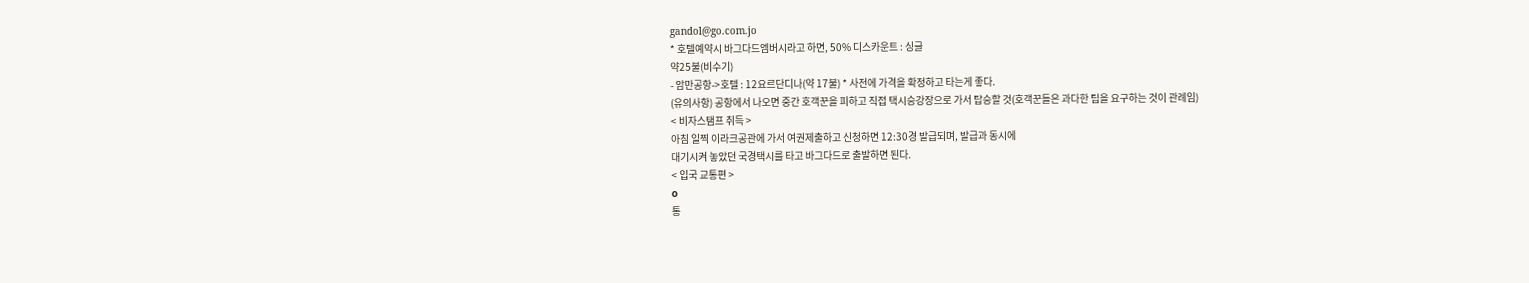gandol@go.com.jo
* 호텔예약시 바그다드엠버시라고 하면, 50% 디스카운트 : 싱글
약25불(비수기)
- 암만공항->호텔 : 12요르단디나(약 17불) * 사전에 가격을 확정하고 타는게 좋다.
(유의사항) 공항에서 나오면 중간 호객꾼을 피하고 직접 택시승강장으로 가서 탑승할 것(호객꾼들은 과다한 팁을 요구하는 것이 관례임)
< 비자스탬프 취득 >
아침 일찍 이라크공관에 가서 여권제출하고 신청하면 12:30경 발급되며, 발급과 동시에
대기시켜 놓았던 국경택시를 타고 바그다드로 출발하면 된다.
< 입국 교통편 >
ο
통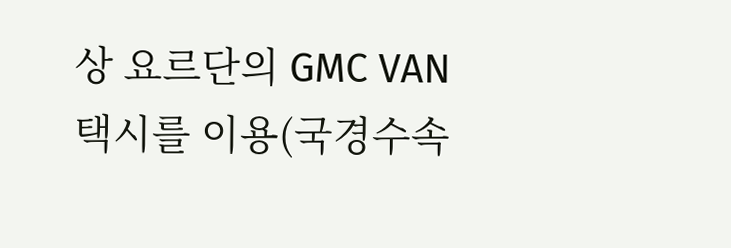상 요르단의 GMC VAN
택시를 이용(국경수속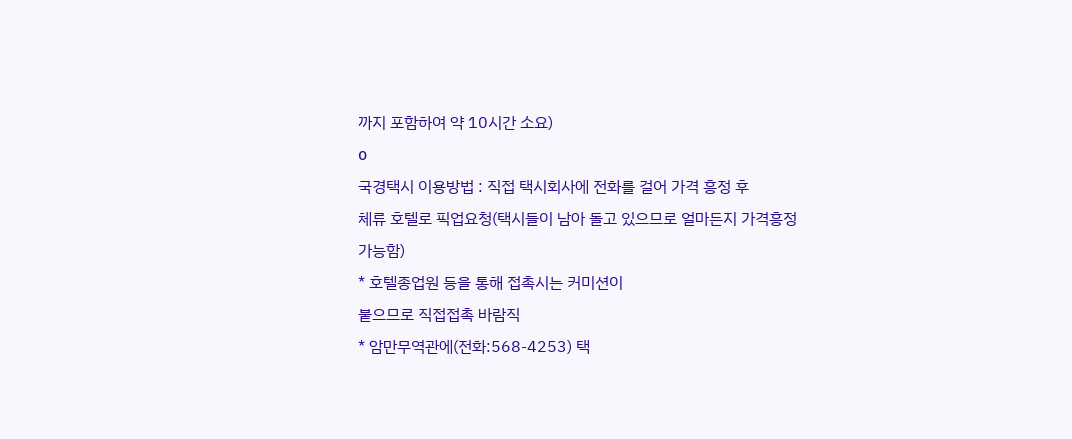까지 포함하여 약 10시간 소요)
ο
국경택시 이용방법 : 직접 택시회사에 전화를 걸어 가격 흥정 후
체류 호텔로 픽업요청(택시들이 남아 돌고 있으므로 얼마든지 가격흥정 가능함)
* 호텔종업원 등을 통해 접촉시는 커미션이
붙으므로 직접접촉 바람직
* 암만무역관에(전화:568-4253) 택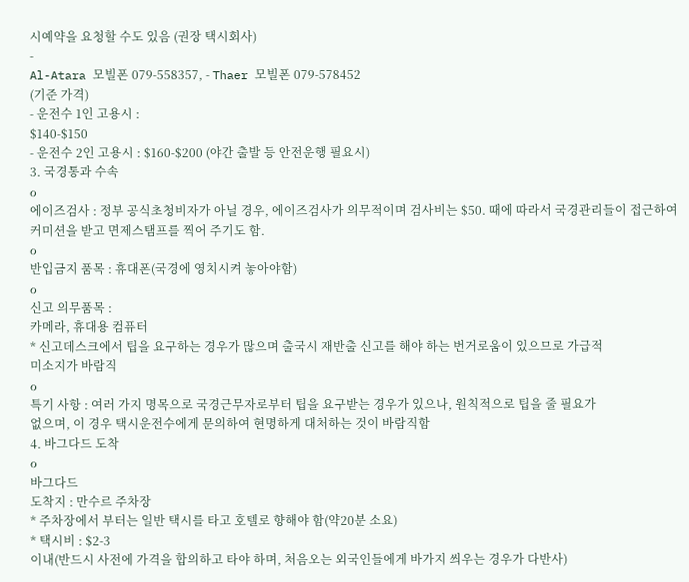시예약을 요청할 수도 있음 (권장 택시회사)
-
Al-Atara 모빌폰 079-558357, - Thaer 모빌폰 079-578452
(기준 가격)
- 운전수 1인 고용시 :
$140-$150
- 운전수 2인 고용시 : $160-$200 (야간 출발 등 안전운행 필요시)
3. 국경통과 수속
ο
에이즈검사 : 정부 공식초청비자가 아닐 경우, 에이즈검사가 의무적이며 검사비는 $50. 때에 따라서 국경관리들이 접근하여
커미션을 받고 면제스탬프를 찍어 주기도 함.
ο
반입금지 품목 : 휴대폰(국경에 영치시켜 놓아야함)
ο
신고 의무품목 :
카메라, 휴대용 컴퓨터
* 신고데스크에서 팁을 요구하는 경우가 많으며 출국시 재반출 신고를 해야 하는 번거로움이 있으므로 가급적
미소지가 바람직
ο
특기 사항 : 여러 가지 명목으로 국경근무자로부터 팁을 요구받는 경우가 있으나, 원칙적으로 팁을 줄 필요가
없으며, 이 경우 택시운전수에게 문의하여 현명하게 대처하는 것이 바람직함
4. 바그다드 도착
ο
바그다드
도착지 : 만수르 주차장
* 주차장에서 부터는 일반 택시를 타고 호텔로 향해야 함(약20분 소요)
* 택시비 : $2-3
이내(반드시 사전에 가격을 합의하고 타야 하며, 처음오는 외국인들에게 바가지 씌우는 경우가 다반사)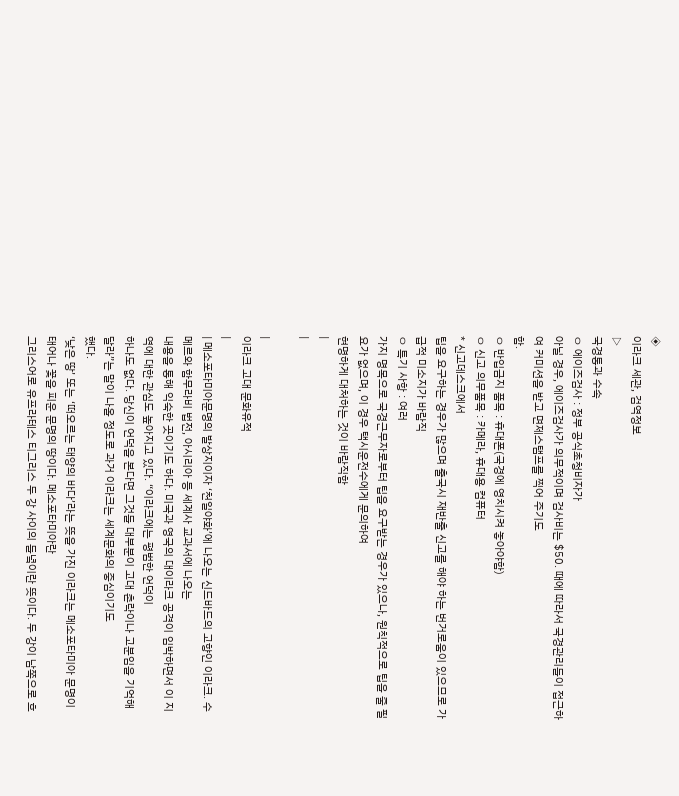◈
이라크 세관, 검역정보
▷
국경통과 수속
ㅇ 에이즈검사 : 정부 공식초청비자가
아닐 경우, 에이즈검사가 의무적이며 검사비는 $50. 때에 따라서 국경관리들이 접근하여 커미션을 받고 면제스탬프를 찍어 주기도
함.
ㅇ 반입금지 품목 : 휴대폰(국경에 영치시켜 놓아야함)
ㅇ 신고 의무품목 : 카메라, 휴대용 컴퓨터
* 신고데스크에서
팁을 요구하는 경우가 많으며 출국시 재반출 신고를 해야 하는 번거로움이 있으므로 가급적 미소지가 바람직
ㅇ 특기 사항 : 여러
가지 명목으로 국경근무자로부터 팁을 요구받는 경우가 있으나, 원칙적으로 팁을 줄 필요가 없으며, 이 경우 택시운전수에게 문의하여
현명하게 대처하는 것이 바람직함
|
|

|
이라크 고대 문화유적
|
| 메소포타미아문명의 발상지이자 ‘천일야화’에 나오는 신드바드의 고향인 이라크. 수메르와 함무라비 법전, 아시리아 등 세계사 교과서에 나오는
내용을 통해 익숙한 곳이기도 하다. 미국과 영국의 대이라크 공격이 임박하면서 이 지역에 대한 관심도 높아지고 있다. “이라크에는 평범한 언덕이
하나도 없다. 당신이 언덕을 본다면 그것들 대부분이 고대 촌락이나 고분임을 기억해 달라”는 말이 나올 정도로 과거 이라크는 세계문화의 중심이기도
했다.
‘낮은 땅’ 또는 ‘떠오르는 태양의 바다’라는 뜻을 가진 이라크는 메소포타미아 문명이 태어나 꽃을 피운 문명의 땅이다. 메소포타미아란
그리스어로 유프라테스 티그리스 두 강 사이의 들녘이란 뜻이다. 두 강이 남쪽으로 흐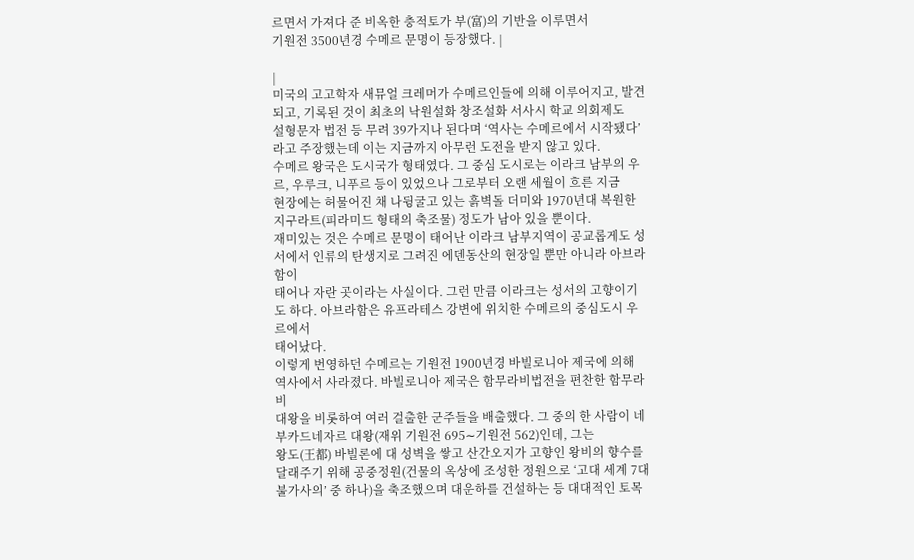르면서 가져다 준 비옥한 충적토가 부(富)의 기반을 이루면서
기원전 3500년경 수메르 문명이 등장했다. |

|
미국의 고고학자 새뮤얼 크레머가 수메르인들에 의해 이루어지고, 발견되고, 기록된 것이 최초의 낙원설화 창조설화 서사시 학교 의회제도
설형문자 법전 등 무려 39가지나 된다며 ‘역사는 수메르에서 시작됐다’라고 주장했는데 이는 지금까지 아무런 도전을 받지 않고 있다.
수메르 왕국은 도시국가 형태였다. 그 중심 도시로는 이라크 남부의 우르, 우루크, 니푸르 등이 있었으나 그로부터 오랜 세월이 흐른 지금
현장에는 허물어진 채 나뒹굴고 있는 흙벽돌 더미와 1970년대 복원한 지구라트(피라미드 형태의 축조물) 정도가 남아 있을 뿐이다.
재미있는 것은 수메르 문명이 태어난 이라크 남부지역이 공교롭게도 성서에서 인류의 탄생지로 그려진 에덴동산의 현장일 뿐만 아니라 아브라함이
태어나 자란 곳이라는 사실이다. 그런 만큼 이라크는 성서의 고향이기도 하다. 아브라함은 유프라테스 강변에 위치한 수메르의 중심도시 우르에서
태어났다.
이렇게 번영하던 수메르는 기원전 1900년경 바빌로니아 제국에 의해 역사에서 사라졌다. 바빌로니아 제국은 함무라비법전을 편찬한 함무라비
대왕을 비롯하여 여러 걸출한 군주들을 배출했다. 그 중의 한 사람이 네부카드네자르 대왕(재위 기원전 695∼기원전 562)인데, 그는
왕도(王都) 바빌론에 대 성벽을 쌓고 산간오지가 고향인 왕비의 향수를 달래주기 위해 공중정원(건물의 옥상에 조성한 정원으로 ‘고대 세계 7대
불가사의’ 중 하나)을 축조했으며 대운하를 건설하는 등 대대적인 토목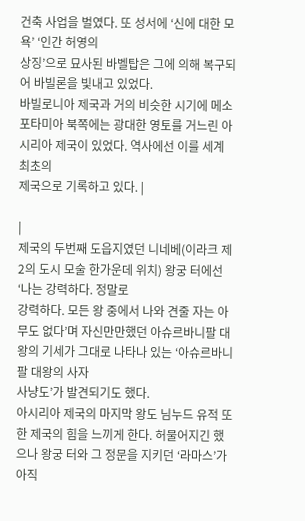건축 사업을 벌였다. 또 성서에 ‘신에 대한 모욕’ ‘인간 허영의
상징’으로 묘사된 바벨탑은 그에 의해 복구되어 바빌론을 빛내고 있었다.
바빌로니아 제국과 거의 비슷한 시기에 메소포타미아 북쪽에는 광대한 영토를 거느린 아시리아 제국이 있었다. 역사에선 이를 세계 최초의
제국으로 기록하고 있다. |

|
제국의 두번째 도읍지였던 니네베(이라크 제2의 도시 모술 한가운데 위치) 왕궁 터에선 ‘나는 강력하다. 정말로
강력하다. 모든 왕 중에서 나와 견줄 자는 아무도 없다’며 자신만만했던 아슈르바니팔 대왕의 기세가 그대로 나타나 있는 ‘아슈르바니팔 대왕의 사자
사냥도’가 발견되기도 했다.
아시리아 제국의 마지막 왕도 님누드 유적 또한 제국의 힘을 느끼게 한다. 허물어지긴 했으나 왕궁 터와 그 정문을 지키던 ‘라마스’가 아직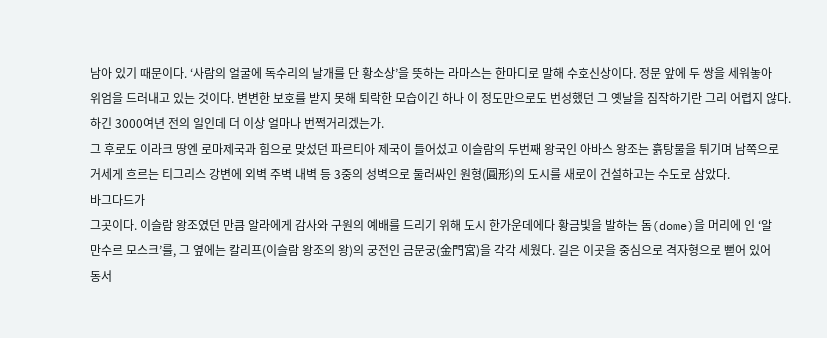남아 있기 때문이다. ‘사람의 얼굴에 독수리의 날개를 단 황소상’을 뜻하는 라마스는 한마디로 말해 수호신상이다. 정문 앞에 두 쌍을 세워놓아
위엄을 드러내고 있는 것이다. 변변한 보호를 받지 못해 퇴락한 모습이긴 하나 이 정도만으로도 번성했던 그 옛날을 짐작하기란 그리 어렵지 않다.
하긴 3000여년 전의 일인데 더 이상 얼마나 번쩍거리겠는가.
그 후로도 이라크 땅엔 로마제국과 힘으로 맞섰던 파르티아 제국이 들어섰고 이슬람의 두번째 왕국인 아바스 왕조는 흙탕물을 튀기며 남쪽으로
거세게 흐르는 티그리스 강변에 외벽 주벽 내벽 등 3중의 성벽으로 둘러싸인 원형(圓形)의 도시를 새로이 건설하고는 수도로 삼았다.
바그다드가
그곳이다. 이슬람 왕조였던 만큼 알라에게 감사와 구원의 예배를 드리기 위해 도시 한가운데에다 황금빛을 발하는 돔(dome)을 머리에 인 ‘알
만수르 모스크’를, 그 옆에는 칼리프(이슬람 왕조의 왕)의 궁전인 금문궁(金門宮)을 각각 세웠다. 길은 이곳을 중심으로 격자형으로 뻗어 있어
동서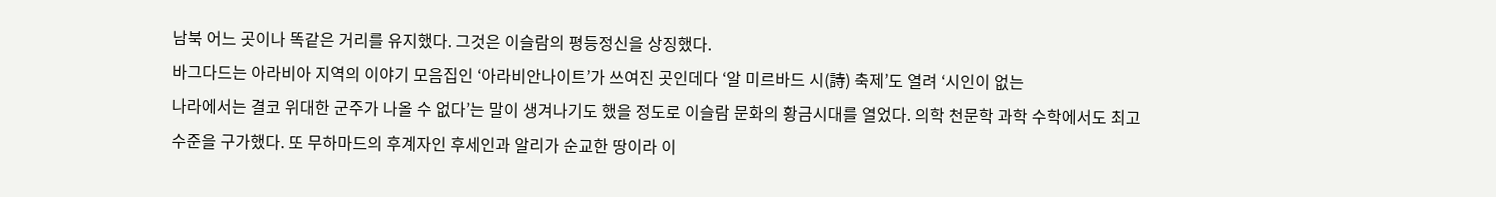남북 어느 곳이나 똑같은 거리를 유지했다. 그것은 이슬람의 평등정신을 상징했다.
바그다드는 아라비아 지역의 이야기 모음집인 ‘아라비안나이트’가 쓰여진 곳인데다 ‘알 미르바드 시(詩) 축제’도 열려 ‘시인이 없는
나라에서는 결코 위대한 군주가 나올 수 없다’는 말이 생겨나기도 했을 정도로 이슬람 문화의 황금시대를 열었다. 의학 천문학 과학 수학에서도 최고
수준을 구가했다. 또 무하마드의 후계자인 후세인과 알리가 순교한 땅이라 이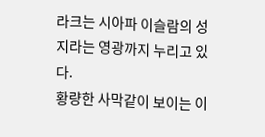라크는 시아파 이슬람의 성지라는 영광까지 누리고 있다.
황량한 사막같이 보이는 이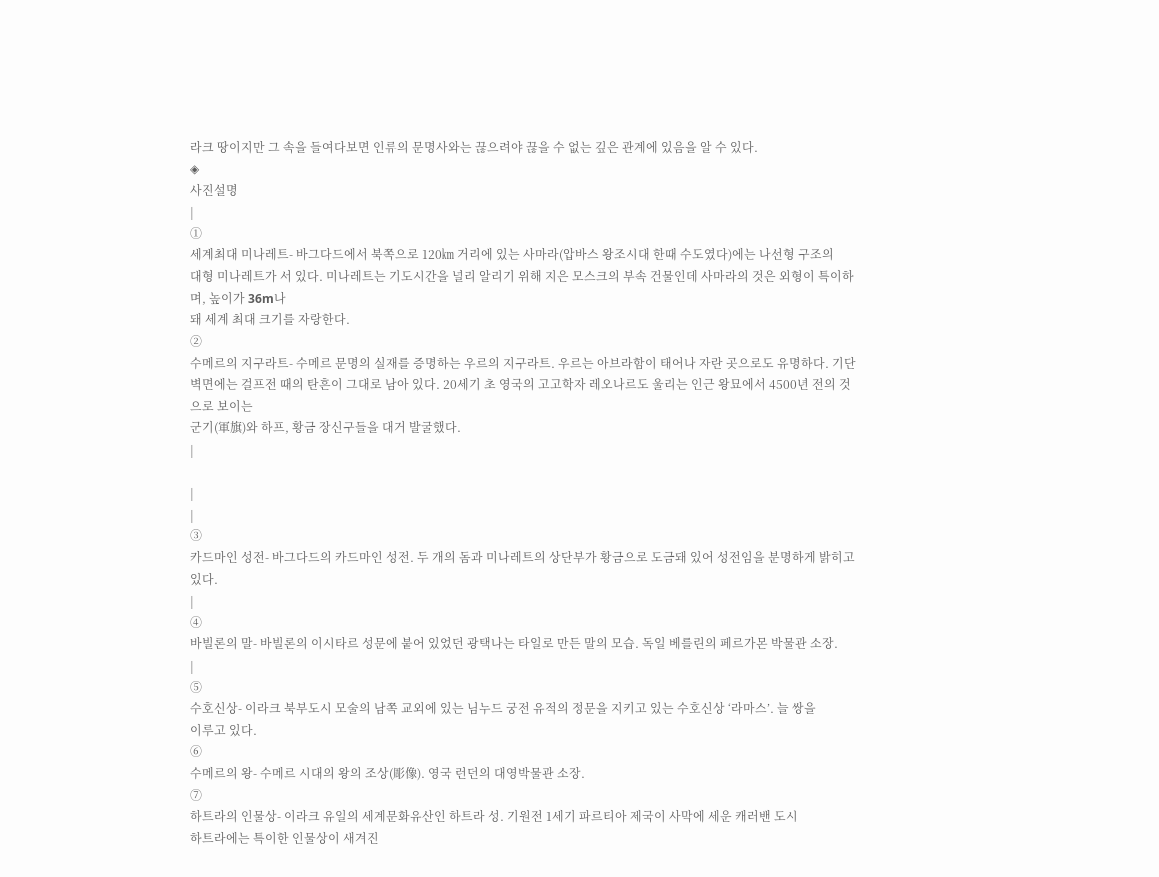라크 땅이지만 그 속을 들여다보면 인류의 문명사와는 끊으려야 끊을 수 없는 깊은 관계에 있음을 알 수 있다.
◈
사진설명
|
①
세계최대 미나레트- 바그다드에서 북쪽으로 120㎞ 거리에 있는 사마라(압바스 왕조시대 한때 수도였다)에는 나선형 구조의
대형 미나레트가 서 있다. 미나레트는 기도시간을 널리 알리기 위해 지은 모스크의 부속 건물인데 사마라의 것은 외형이 특이하며, 높이가 36m나
돼 세계 최대 크기를 자랑한다.
②
수메르의 지구라트- 수메르 문명의 실재를 증명하는 우르의 지구라트. 우르는 아브라함이 태어나 자란 곳으로도 유명하다. 기단
벽면에는 걸프전 때의 탄흔이 그대로 남아 있다. 20세기 초 영국의 고고학자 레오나르도 울리는 인근 왕묘에서 4500년 전의 것으로 보이는
군기(軍旗)와 하프, 황금 장신구들을 대거 발굴했다.
|

|
|
③
카드마인 성전- 바그다드의 카드마인 성전. 두 개의 돔과 미나레트의 상단부가 황금으로 도금돼 있어 성전임을 분명하게 밝히고
있다.
|
④
바빌론의 말- 바빌론의 이시타르 성문에 붙어 있었던 광택나는 타일로 만든 말의 모습. 독일 베를린의 페르가몬 박물관 소장.
|
⑤
수호신상- 이라크 북부도시 모술의 남쪽 교외에 있는 님누드 궁전 유적의 정문을 지키고 있는 수호신상 ‘라마스’. 늘 쌍을
이루고 있다.
⑥
수메르의 왕- 수메르 시대의 왕의 조상(彫像). 영국 런던의 대영박물관 소장.
⑦
하트라의 인물상- 이라크 유일의 세계문화유산인 하트라 성. 기원전 1세기 파르티아 제국이 사막에 세운 캐러밴 도시
하트라에는 특이한 인물상이 새겨진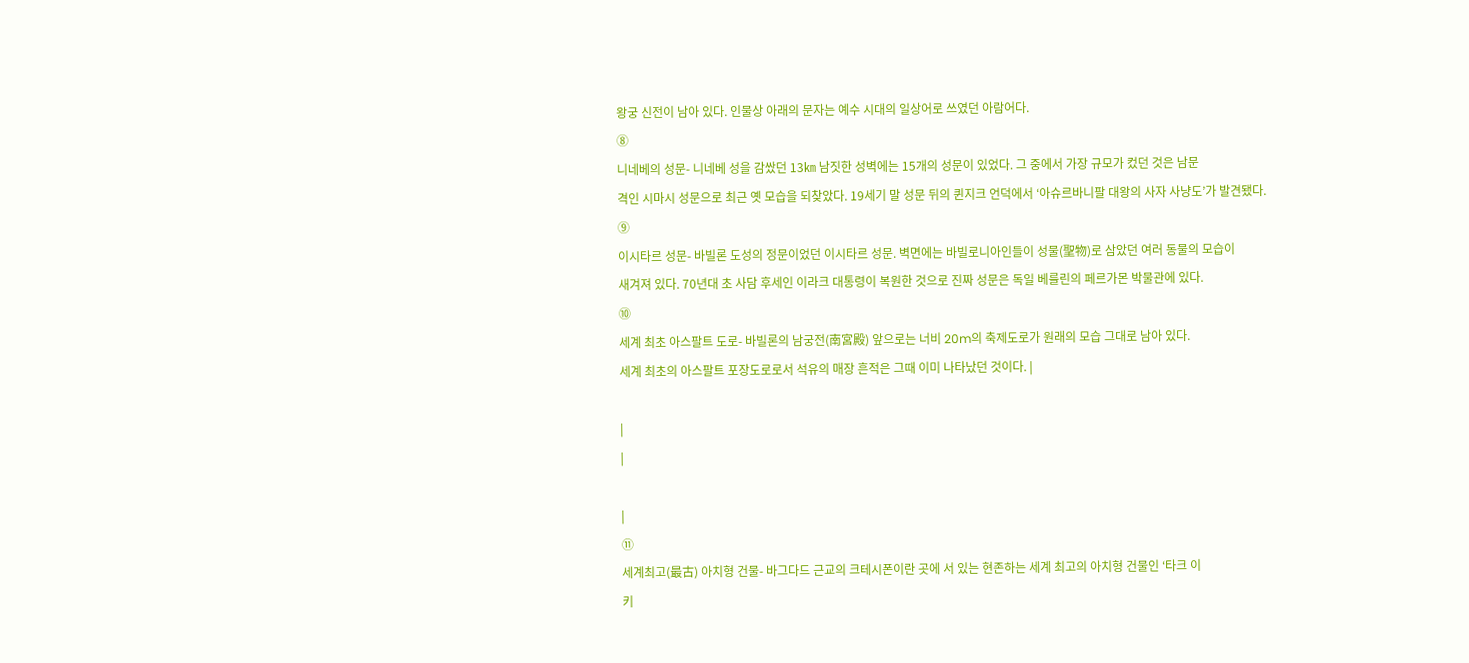왕궁 신전이 남아 있다. 인물상 아래의 문자는 예수 시대의 일상어로 쓰였던 아람어다.
⑧
니네베의 성문- 니네베 성을 감쌌던 13㎞ 남짓한 성벽에는 15개의 성문이 있었다. 그 중에서 가장 규모가 컸던 것은 남문
격인 시마시 성문으로 최근 옛 모습을 되찾았다. 19세기 말 성문 뒤의 퀸지크 언덕에서 ‘아슈르바니팔 대왕의 사자 사냥도’가 발견됐다.
⑨
이시타르 성문- 바빌론 도성의 정문이었던 이시타르 성문. 벽면에는 바빌로니아인들이 성물(聖物)로 삼았던 여러 동물의 모습이
새겨져 있다. 70년대 초 사담 후세인 이라크 대통령이 복원한 것으로 진짜 성문은 독일 베를린의 페르가몬 박물관에 있다.
⑩
세계 최초 아스팔트 도로- 바빌론의 남궁전(南宮殿) 앞으로는 너비 20m의 축제도로가 원래의 모습 그대로 남아 있다.
세계 최초의 아스팔트 포장도로로서 석유의 매장 흔적은 그때 이미 나타났던 것이다. |

|
|

|
⑪
세계최고(最古) 아치형 건물- 바그다드 근교의 크테시폰이란 곳에 서 있는 현존하는 세계 최고의 아치형 건물인 ‘타크 이
키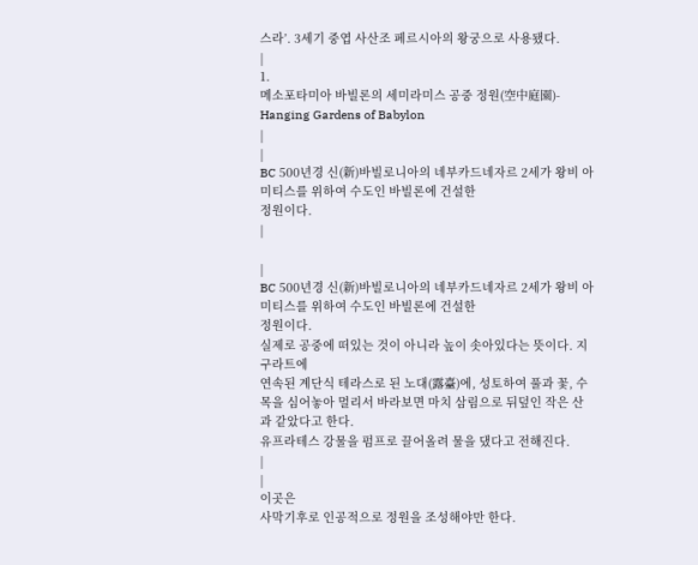스라’. 3세기 중엽 사산조 페르시아의 왕궁으로 사용됐다.
|
1.
메소포타미아 바빌론의 세미라미스 공중 정원(空中庭園)- Hanging Gardens of Babylon
|
|
BC 500년경 신(新)바빌로니아의 네부카드네자르 2세가 왕비 아미티스를 위하여 수도인 바빌론에 건설한
정원이다.
|

|
BC 500년경 신(新)바빌로니아의 네부카드네자르 2세가 왕비 아미티스를 위하여 수도인 바빌론에 건설한
정원이다.
실제로 공중에 떠있는 것이 아니라 높이 솟아있다는 뜻이다. 지구라트에
연속된 계단식 테라스로 된 노대(露臺)에, 성토하여 풀과 꽃, 수목을 심어놓아 멀리서 바라보면 마치 삼림으로 뒤덮인 작은 산과 같았다고 한다.
유프라테스 강물을 펌프로 끌어올려 물을 댔다고 전해진다.
|
|
이곳은
사막기후로 인공적으로 정원을 조성해야만 한다.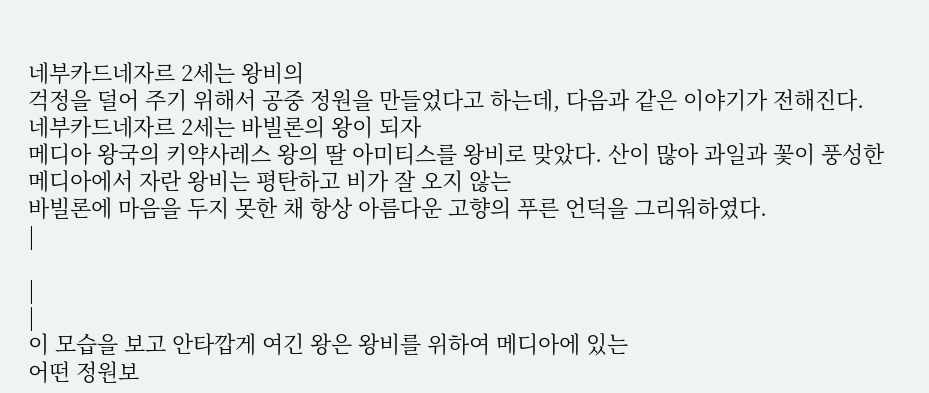네부카드네자르 2세는 왕비의
걱정을 덜어 주기 위해서 공중 정원을 만들었다고 하는데, 다음과 같은 이야기가 전해진다.
네부카드네자르 2세는 바빌론의 왕이 되자
메디아 왕국의 키약사레스 왕의 딸 아미티스를 왕비로 맞았다. 산이 많아 과일과 꽃이 풍성한 메디아에서 자란 왕비는 평탄하고 비가 잘 오지 않는
바빌론에 마음을 두지 못한 채 항상 아름다운 고향의 푸른 언덕을 그리워하였다.
|

|
|
이 모습을 보고 안타깝게 여긴 왕은 왕비를 위하여 메디아에 있는
어떤 정원보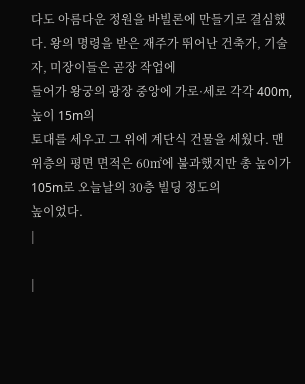다도 아름다운 정원을 바빌론에 만들기로 결심했다. 왕의 명령을 받은 재주가 뛰어난 건축가, 기술자, 미장이들은 곧장 작업에
들어가 왕궁의 광장 중앙에 가로·세로 각각 400m, 높이 15m의
토대를 세우고 그 위에 계단식 건물을 세웠다. 맨 위층의 평면 면적은 60㎡에 불과했지만 총 높이가 105m로 오늘날의 30층 빌딩 정도의
높이었다.
|

|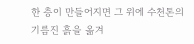한 층이 만들어지면 그 위에 수천톤의 기름진 흙을 옮겨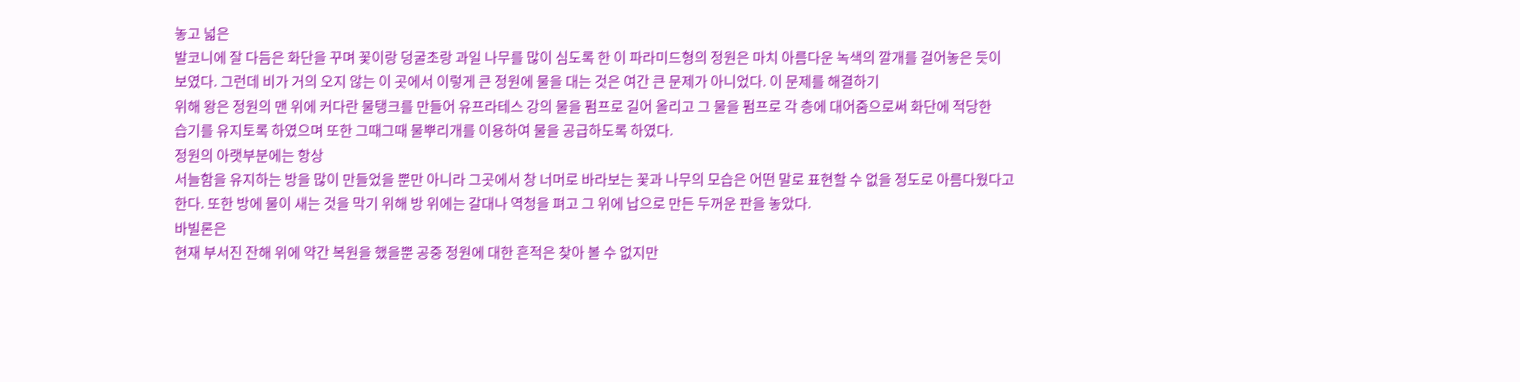놓고 넓은
발코니에 잘 다듬은 화단을 꾸며 꽃이랑 덩굴초랑 과일 나무를 많이 심도록 한 이 파라미드형의 정원은 마치 아름다운 녹색의 깔개를 걸어놓은 듯이
보였다. 그런데 비가 거의 오지 않는 이 곳에서 이렇게 큰 정원에 물을 대는 것은 여간 큰 문제가 아니었다. 이 문제를 해결하기
위해 왕은 정원의 맨 위에 커다란 물탱크를 만들어 유프라테스 강의 물을 펌프로 길어 올리고 그 물을 펌프로 각 층에 대어줌으로써 화단에 적당한
습기를 유지토록 하였으며 또한 그때그때 물뿌리개를 이용하여 물을 공급하도록 하였다.
정원의 아랫부분에는 항상
서늘함을 유지하는 방을 많이 만들었을 뿐만 아니라 그곳에서 창 너머로 바라보는 꽃과 나무의 모습은 어떤 말로 표현할 수 없을 정도로 아름다웠다고
한다. 또한 방에 물이 새는 것을 막기 위해 방 위에는 갈대나 역청을 펴고 그 위에 납으로 만든 두꺼운 판을 놓았다.
바빌론은
현재 부서진 잔해 위에 약간 복원을 했을뿐 공중 정원에 대한 흔적은 찾아 볼 수 없지만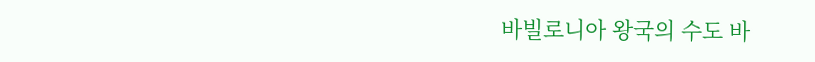바빌로니아 왕국의 수도 바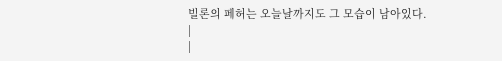빌론의 페허는 오늘날까지도 그 모습이 남아있다.
|
|